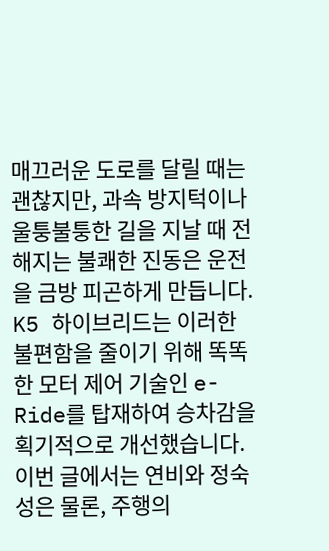매끄러운 도로를 달릴 때는 괜찮지만, 과속 방지턱이나 울퉁불퉁한 길을 지날 때 전해지는 불쾌한 진동은 운전을 금방 피곤하게 만듭니다. K5 하이브리드는 이러한 불편함을 줄이기 위해 똑똑한 모터 제어 기술인 e-Ride를 탑재하여 승차감을 획기적으로 개선했습니다. 이번 글에서는 연비와 정숙성은 물론, 주행의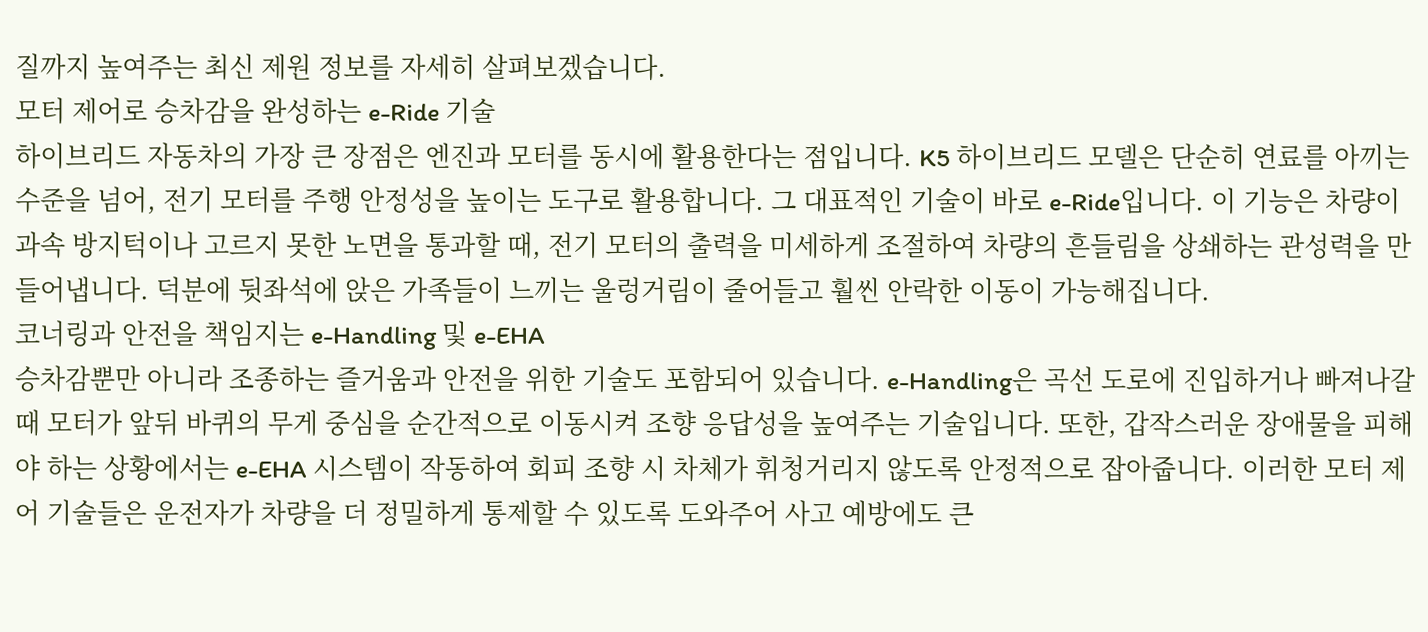질까지 높여주는 최신 제원 정보를 자세히 살펴보겠습니다.
모터 제어로 승차감을 완성하는 e-Ride 기술
하이브리드 자동차의 가장 큰 장점은 엔진과 모터를 동시에 활용한다는 점입니다. K5 하이브리드 모델은 단순히 연료를 아끼는 수준을 넘어, 전기 모터를 주행 안정성을 높이는 도구로 활용합니다. 그 대표적인 기술이 바로 e-Ride입니다. 이 기능은 차량이 과속 방지턱이나 고르지 못한 노면을 통과할 때, 전기 모터의 출력을 미세하게 조절하여 차량의 흔들림을 상쇄하는 관성력을 만들어냅니다. 덕분에 뒷좌석에 앉은 가족들이 느끼는 울렁거림이 줄어들고 훨씬 안락한 이동이 가능해집니다.
코너링과 안전을 책임지는 e-Handling 및 e-EHA
승차감뿐만 아니라 조종하는 즐거움과 안전을 위한 기술도 포함되어 있습니다. e-Handling은 곡선 도로에 진입하거나 빠져나갈 때 모터가 앞뒤 바퀴의 무게 중심을 순간적으로 이동시켜 조향 응답성을 높여주는 기술입니다. 또한, 갑작스러운 장애물을 피해야 하는 상황에서는 e-EHA 시스템이 작동하여 회피 조향 시 차체가 휘청거리지 않도록 안정적으로 잡아줍니다. 이러한 모터 제어 기술들은 운전자가 차량을 더 정밀하게 통제할 수 있도록 도와주어 사고 예방에도 큰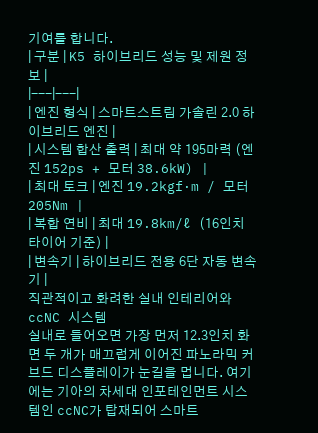기여를 합니다.
| 구분 | K5 하이브리드 성능 및 제원 정보 |
|---|---|
| 엔진 형식 | 스마트스트림 가솔린 2.0 하이브리드 엔진 |
| 시스템 합산 출력 | 최대 약 195마력 (엔진 152ps + 모터 38.6kW) |
| 최대 토크 | 엔진 19.2kgf·m / 모터 205Nm |
| 복합 연비 | 최대 19.8km/ℓ (16인치 타이어 기준) |
| 변속기 | 하이브리드 전용 6단 자동 변속기 |
직관적이고 화려한 실내 인테리어와 ccNC 시스템
실내로 들어오면 가장 먼저 12.3인치 화면 두 개가 매끄럽게 이어진 파노라믹 커브드 디스플레이가 눈길을 멉니다. 여기에는 기아의 차세대 인포테인먼트 시스템인 ccNC가 탑재되어 스마트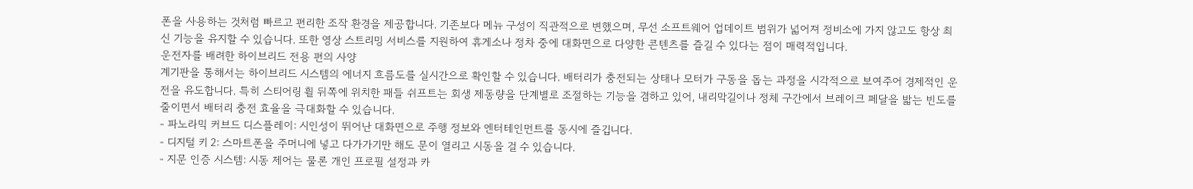폰을 사용하는 것처럼 빠르고 편리한 조작 환경을 제공합니다. 기존보다 메뉴 구성이 직관적으로 변했으며, 무선 소프트웨어 업데이트 범위가 넓어져 정비소에 가지 않고도 항상 최신 기능을 유지할 수 있습니다. 또한 영상 스트리밍 서비스를 지원하여 휴게소나 정차 중에 대화면으로 다양한 콘텐츠를 즐길 수 있다는 점이 매력적입니다.
운전자를 배려한 하이브리드 전용 편의 사양
계기판을 통해서는 하이브리드 시스템의 에너지 흐름도를 실시간으로 확인할 수 있습니다. 배터리가 충전되는 상태나 모터가 구동을 돕는 과정을 시각적으로 보여주어 경제적인 운전을 유도합니다. 특히 스티어링 휠 뒤쪽에 위치한 패들 쉬프트는 회생 제동량을 단계별로 조절하는 기능을 겸하고 있어, 내리막길이나 정체 구간에서 브레이크 페달을 밟는 빈도를 줄이면서 배터리 충전 효율을 극대화할 수 있습니다.
- 파노라믹 커브드 디스플레이: 시인성이 뛰어난 대화면으로 주행 정보와 엔터테인먼트를 동시에 즐깁니다.
- 디지털 키 2: 스마트폰을 주머니에 넣고 다가가기만 해도 문이 열리고 시동을 걸 수 있습니다.
- 지문 인증 시스템: 시동 제어는 물론 개인 프로필 설정과 카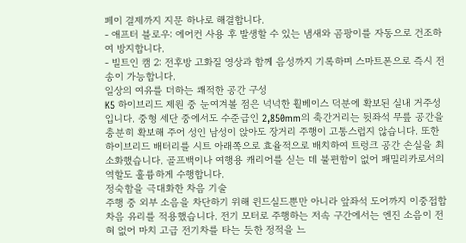페이 결제까지 지문 하나로 해결합니다.
- 애프터 블로우: 에어컨 사용 후 발생할 수 있는 냄새와 곰팡이를 자동으로 건조하여 방지합니다.
- 빌트인 캠 2: 전후방 고화질 영상과 함께 음성까지 기록하며 스마트폰으로 즉시 전송이 가능합니다.
일상의 여유를 더하는 쾌적한 공간 구성
K5 하이브리드 제원 중 눈여겨볼 점은 넉넉한 휠베이스 덕분에 확보된 실내 거주성입니다. 중형 세단 중에서도 수준급인 2,850mm의 축간거리는 뒷좌석 무릎 공간을 충분히 확보해 주어 성인 남성이 앉아도 장거리 주행이 고통스럽지 않습니다. 또한 하이브리드 배터리를 시트 아래쪽으로 효율적으로 배치하여 트렁크 공간 손실을 최소화했습니다. 골프백이나 여행용 캐리어를 싣는 데 불편함이 없어 패밀리카로서의 역할도 훌륭하게 수행합니다.
정숙함을 극대화한 차음 기술
주행 중 외부 소음을 차단하기 위해 윈드실드뿐만 아니라 앞좌석 도어까지 이중접합 차음 유리를 적용했습니다. 전기 모터로 주행하는 저속 구간에서는 엔진 소음이 전혀 없어 마치 고급 전기차를 타는 듯한 정적을 느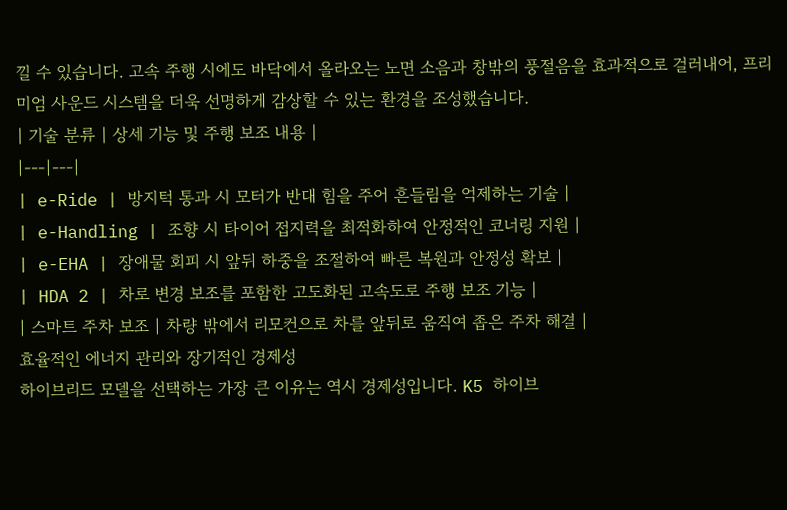낄 수 있습니다. 고속 주행 시에도 바닥에서 올라오는 노면 소음과 창밖의 풍절음을 효과적으로 걸러내어, 프리미엄 사운드 시스템을 더욱 선명하게 감상할 수 있는 환경을 조성했습니다.
| 기술 분류 | 상세 기능 및 주행 보조 내용 |
|---|---|
| e-Ride | 방지턱 통과 시 모터가 반대 힘을 주어 흔들림을 억제하는 기술 |
| e-Handling | 조향 시 타이어 접지력을 최적화하여 안정적인 코너링 지원 |
| e-EHA | 장애물 회피 시 앞뒤 하중을 조절하여 빠른 복원과 안정성 확보 |
| HDA 2 | 차로 변경 보조를 포함한 고도화된 고속도로 주행 보조 기능 |
| 스마트 주차 보조 | 차량 밖에서 리모컨으로 차를 앞뒤로 움직여 좁은 주차 해결 |
효율적인 에너지 관리와 장기적인 경제성
하이브리드 모델을 선택하는 가장 큰 이유는 역시 경제성입니다. K5 하이브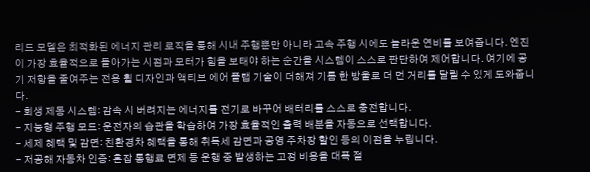리드 모델은 최적화된 에너지 관리 로직을 통해 시내 주행뿐만 아니라 고속 주행 시에도 놀라운 연비를 보여줍니다. 엔진이 가장 효율적으로 돌아가는 시점과 모터가 힘을 보태야 하는 순간을 시스템이 스스로 판단하여 제어합니다. 여기에 공기 저항을 줄여주는 전용 휠 디자인과 액티브 에어 플랩 기술이 더해져 기름 한 방울로 더 먼 거리를 달릴 수 있게 도와줍니다.
- 회생 제동 시스템: 감속 시 버려지는 에너지를 전기로 바꾸어 배터리를 스스로 충전합니다.
- 지능형 주행 모드: 운전자의 습관을 학습하여 가장 효율적인 출력 배분을 자동으로 선택합니다.
- 세제 혜택 및 감면: 친환경차 혜택을 통해 취득세 감면과 공영 주차장 할인 등의 이점을 누립니다.
- 저공해 자동차 인증: 혼잡 통행료 면제 등 운행 중 발생하는 고정 비용을 대폭 절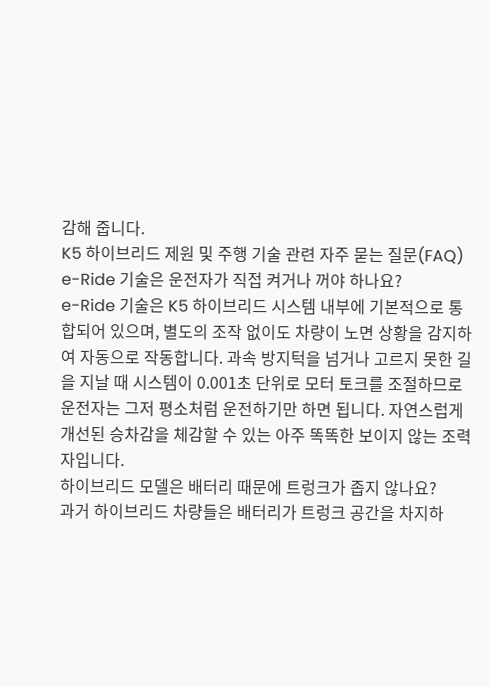감해 줍니다.
K5 하이브리드 제원 및 주행 기술 관련 자주 묻는 질문(FAQ)
e-Ride 기술은 운전자가 직접 켜거나 꺼야 하나요?
e-Ride 기술은 K5 하이브리드 시스템 내부에 기본적으로 통합되어 있으며, 별도의 조작 없이도 차량이 노면 상황을 감지하여 자동으로 작동합니다. 과속 방지턱을 넘거나 고르지 못한 길을 지날 때 시스템이 0.001초 단위로 모터 토크를 조절하므로 운전자는 그저 평소처럼 운전하기만 하면 됩니다. 자연스럽게 개선된 승차감을 체감할 수 있는 아주 똑똑한 보이지 않는 조력자입니다.
하이브리드 모델은 배터리 때문에 트렁크가 좁지 않나요?
과거 하이브리드 차량들은 배터리가 트렁크 공간을 차지하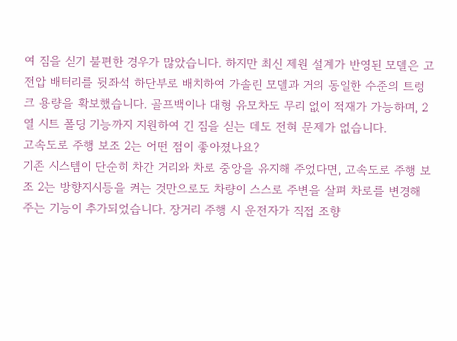여 짐을 싣기 불편한 경우가 많았습니다. 하지만 최신 제원 설계가 반영된 모델은 고전압 배터리를 뒷좌석 하단부로 배치하여 가솔린 모델과 거의 동일한 수준의 트렁크 용량을 확보했습니다. 골프백이나 대형 유모차도 무리 없이 적재가 가능하며, 2열 시트 폴딩 기능까지 지원하여 긴 짐을 싣는 데도 전혀 문제가 없습니다.
고속도로 주행 보조 2는 어떤 점이 좋아졌나요?
기존 시스템이 단순히 차간 거리와 차로 중앙을 유지해 주었다면, 고속도로 주행 보조 2는 방향지시등을 켜는 것만으로도 차량이 스스로 주변을 살펴 차로를 변경해 주는 기능이 추가되었습니다. 장거리 주행 시 운전자가 직접 조향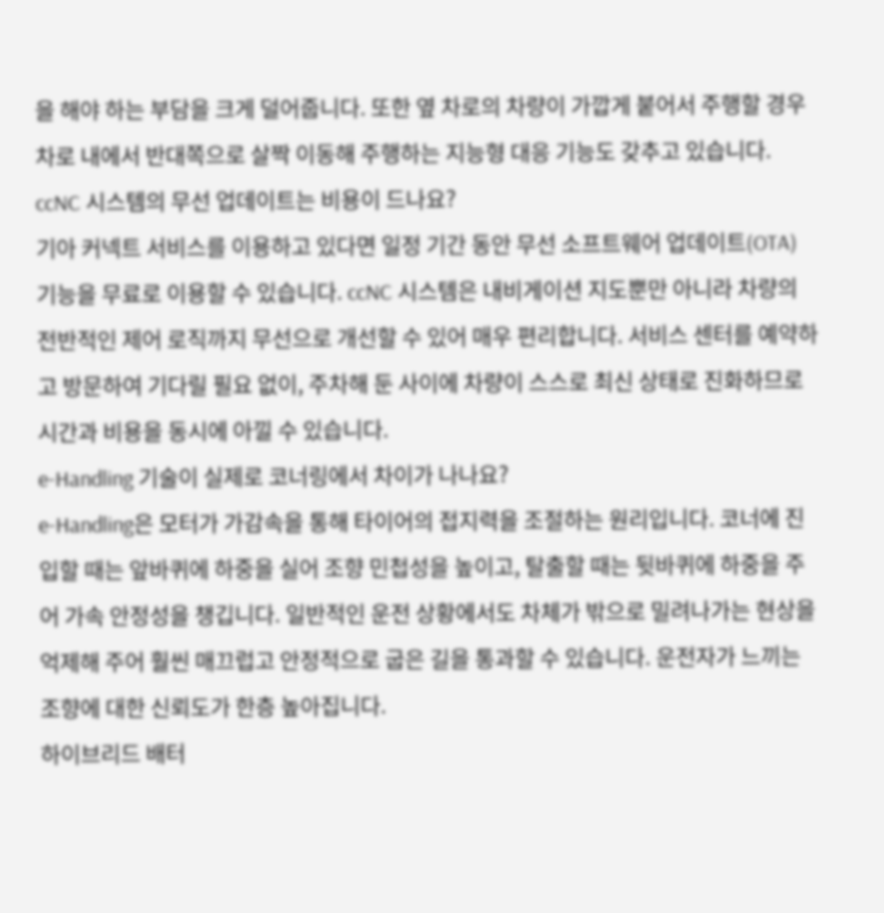을 해야 하는 부담을 크게 덜어줍니다. 또한 옆 차로의 차량이 가깝게 붙어서 주행할 경우 차로 내에서 반대쪽으로 살짝 이동해 주행하는 지능형 대응 기능도 갖추고 있습니다.
ccNC 시스템의 무선 업데이트는 비용이 드나요?
기아 커넥트 서비스를 이용하고 있다면 일정 기간 동안 무선 소프트웨어 업데이트(OTA) 기능을 무료로 이용할 수 있습니다. ccNC 시스템은 내비게이션 지도뿐만 아니라 차량의 전반적인 제어 로직까지 무선으로 개선할 수 있어 매우 편리합니다. 서비스 센터를 예약하고 방문하여 기다릴 필요 없이, 주차해 둔 사이에 차량이 스스로 최신 상태로 진화하므로 시간과 비용을 동시에 아낄 수 있습니다.
e-Handling 기술이 실제로 코너링에서 차이가 나나요?
e-Handling은 모터가 가감속을 통해 타이어의 접지력을 조절하는 원리입니다. 코너에 진입할 때는 앞바퀴에 하중을 실어 조향 민첩성을 높이고, 탈출할 때는 뒷바퀴에 하중을 주어 가속 안정성을 챙깁니다. 일반적인 운전 상황에서도 차체가 밖으로 밀려나가는 현상을 억제해 주어 훨씬 매끄럽고 안정적으로 굽은 길을 통과할 수 있습니다. 운전자가 느끼는 조향에 대한 신뢰도가 한층 높아집니다.
하이브리드 배터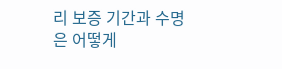리 보증 기간과 수명은 어떻게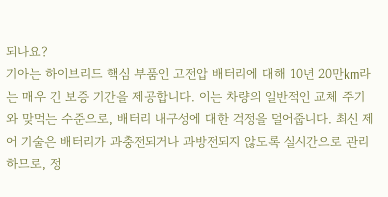되나요?
기아는 하이브리드 핵심 부품인 고전압 배터리에 대해 10년 20만km라는 매우 긴 보증 기간을 제공합니다. 이는 차량의 일반적인 교체 주기와 맞먹는 수준으로, 배터리 내구성에 대한 걱정을 덜어줍니다. 최신 제어 기술은 배터리가 과충전되거나 과방전되지 않도록 실시간으로 관리하므로, 정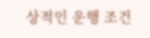상적인 운행 조건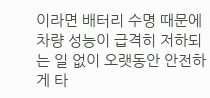이라면 배터리 수명 때문에 차량 성능이 급격히 저하되는 일 없이 오랫동안 안전하게 타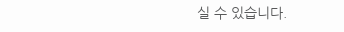실 수 있습니다.